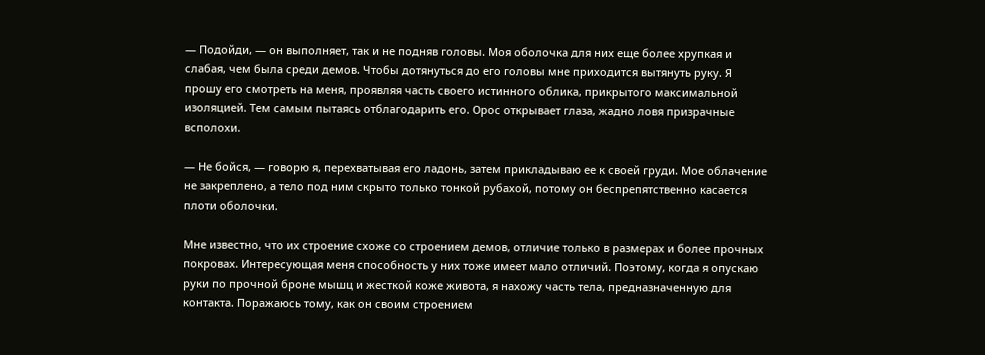— Подойди, — он выполняет, так и не подняв головы. Моя оболочка для них еще более хрупкая и слабая, чем была среди демов. Чтобы дотянуться до его головы мне приходится вытянуть руку. Я прошу его смотреть на меня, проявляя часть своего истинного облика, прикрытого максимальной изоляцией. Тем самым пытаясь отблагодарить его. Орос открывает глаза, жадно ловя призрачные всполохи.

— Не бойся, — говорю я, перехватывая его ладонь, затем прикладываю ее к своей груди. Мое облачение не закреплено, а тело под ним скрыто только тонкой рубахой, потому он беспрепятственно касается плоти оболочки.

Мне известно, что их строение схоже со строением демов, отличие только в размерах и более прочных покровах. Интересующая меня способность у них тоже имеет мало отличий. Поэтому, когда я опускаю руки по прочной броне мышц и жесткой коже живота, я нахожу часть тела, предназначенную для контакта. Поражаюсь тому, как он своим строением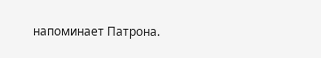напоминает Патрона.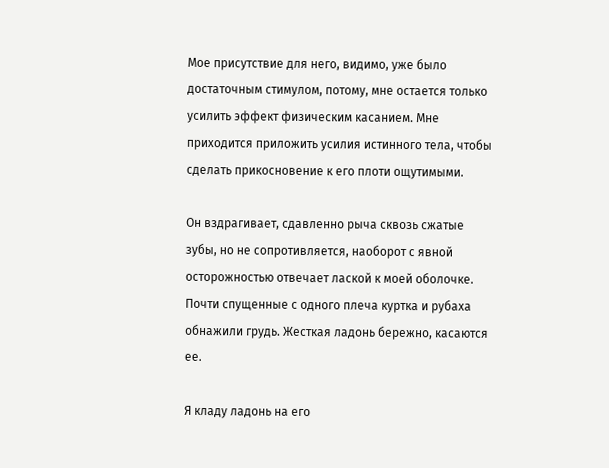Мое присутствие для него, видимо, уже было достаточным стимулом, потому, мне остается только усилить эффект физическим касанием. Мне приходится приложить усилия истинного тела, чтобы сделать прикосновение к его плоти ощутимыми.

Он вздрагивает, сдавленно рыча сквозь сжатые зубы, но не сопротивляется, наоборот с явной осторожностью отвечает лаской к моей оболочке. Почти спущенные с одного плеча куртка и рубаха обнажили грудь. Жесткая ладонь бережно, касаются ее.

Я кладу ладонь на его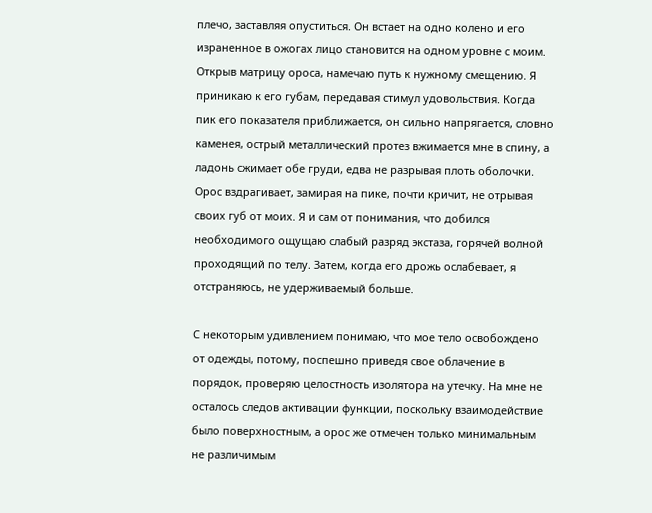плечо, заставляя опуститься. Он встает на одно колено и его израненное в ожогах лицо становится на одном уровне с моим. Открыв матрицу ороса, намечаю путь к нужному смещению. Я приникаю к его губам, передавая стимул удовольствия. Когда пик его показателя приближается, он сильно напрягается, словно каменея, острый металлический протез вжимается мне в спину, а ладонь сжимает обе груди, едва не разрывая плоть оболочки. Орос вздрагивает, замирая на пике, почти кричит, не отрывая своих губ от моих. Я и сам от понимания, что добился необходимого ощущаю слабый разряд экстаза, горячей волной проходящий по телу. Затем, когда его дрожь ослабевает, я отстраняюсь, не удерживаемый больше.

С некоторым удивлением понимаю, что мое тело освобождено от одежды, потому, поспешно приведя свое облачение в порядок, проверяю целостность изолятора на утечку. На мне не осталось следов активации функции, поскольку взаимодействие было поверхностным, а орос же отмечен только минимальным не различимым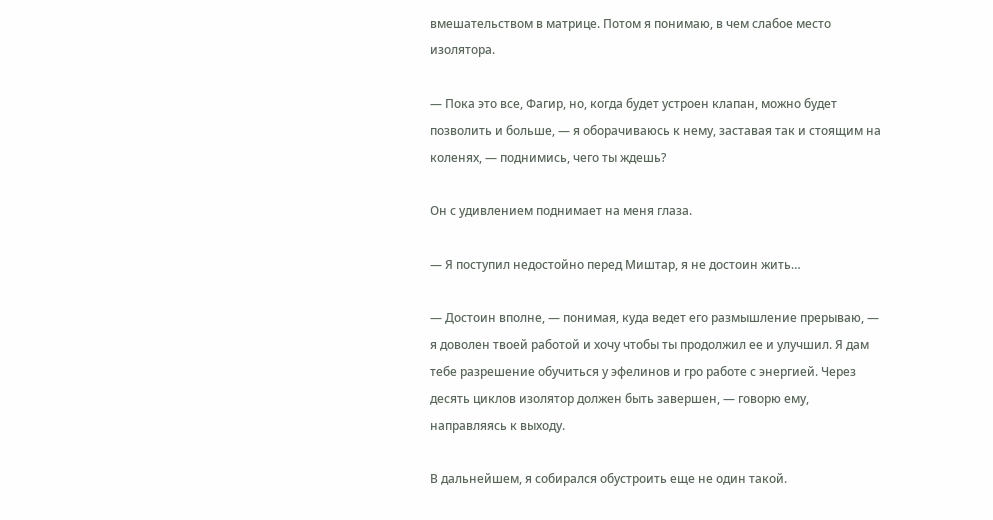вмешательством в матрице. Потом я понимаю, в чем слабое место изолятора.

— Пока это все, Фагир, но, когда будет устроен клапан, можно будет позволить и больше, — я оборачиваюсь к нему, заставая так и стоящим на коленях, — поднимись, чего ты ждешь?

Он с удивлением поднимает на меня глаза.

— Я поступил недостойно перед Миштар, я не достоин жить…

— Достоин вполне, — понимая, куда ведет его размышление прерываю, — я доволен твоей работой и хочу чтобы ты продолжил ее и улучшил. Я дам тебе разрешение обучиться у эфелинов и гро работе с энергией. Через десять циклов изолятор должен быть завершен, — говорю ему, направляясь к выходу.

В дальнейшем, я собирался обустроить еще не один такой.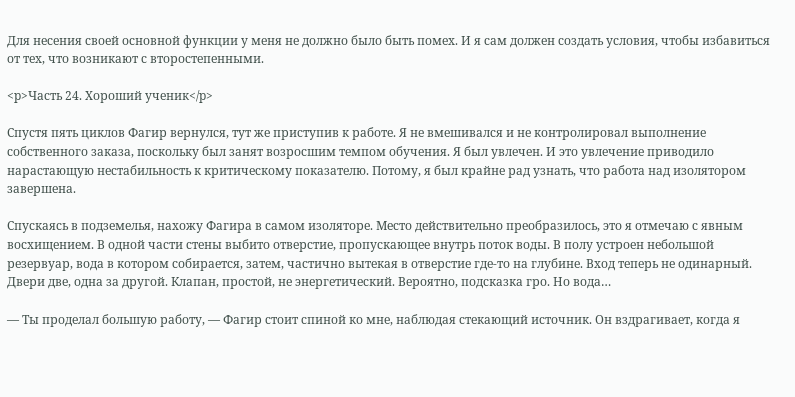Для несения своей основной функции у меня не должно было быть помех. И я сам должен создать условия, чтобы избавиться от тех, что возникают с второстепенными.

<p>Часть 24. Хороший ученик</p>

Спустя пять циклов Фагир вернулся, тут же приступив к работе. Я не вмешивался и не контролировал выполнение собственного заказа, поскольку был занят возросшим темпом обучения. Я был увлечен. И это увлечение приводило нарастающую нестабильность к критическому показателю. Потому, я был крайне рад узнать, что работа над изолятором завершена.

Спускаясь в подземелья, нахожу Фагира в самом изоляторе. Место действительно преобразилось, это я отмечаю с явным восхищением. В одной части стены выбито отверстие, пропускающее внутрь поток воды. В полу устроен небольшой резервуар, вода в котором собирается, затем, частично вытекая в отверстие где-то на глубине. Вход теперь не одинарный. Двери две, одна за другой. Клапан, простой, не энергетический. Вероятно, подсказка гро. Но вода…

— Ты проделал большую работу, — Фагир стоит спиной ко мне, наблюдая стекающий источник. Он вздрагивает, когда я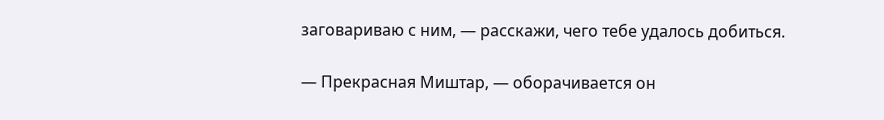заговариваю с ним, — расскажи, чего тебе удалось добиться.

— Прекрасная Миштар, — оборачивается он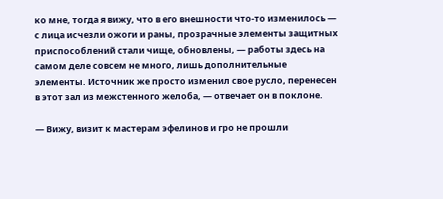ко мне, тогда я вижу, что в его внешности что-то изменилось — с лица исчезли ожоги и раны, прозрачные элементы защитных приспособлений стали чище, обновлены, — работы здесь на самом деле совсем не много, лишь дополнительные элементы. Источник же просто изменил свое русло, перенесен в этот зал из межстенного желоба, — отвечает он в поклоне.

— Вижу, визит к мастерам эфелинов и гро не прошли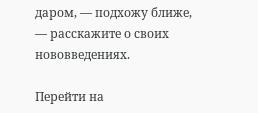даром, — подхожу ближе, — расскажите о своих нововведениях.

Перейти на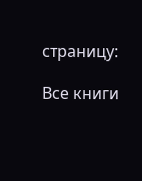страницу:

Все книги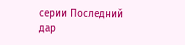серии Последний дар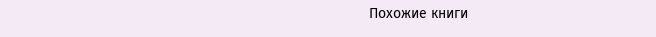Похожие книги